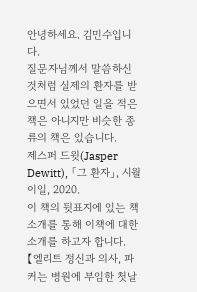안녕하세요. 김민수입니다.
질문자님께서 말씀하신 것처럼 실제의 환자를 받으면서 있었던 일을 적은 책은 아니지만 비슷한 종류의 책은 있습니다.
제스퍼 드윗(Jasper Dewitt), 「그 환자」, 시월이일, 2020.
이 책의 뒷표지에 있는 책 소개를 통해 이책에 대한 소개를 하고자 합니다.
【엘리트 정신과 의사, 파커는 병원에 부임한 첫날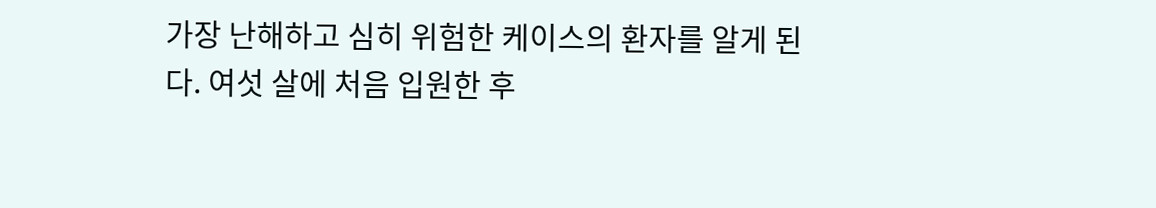가장 난해하고 심히 위험한 케이스의 환자를 알게 된다. 여섯 살에 처음 입원한 후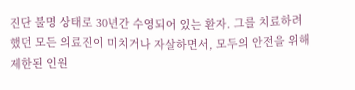진단 불명 상태로 30년간 수영되어 있는 환자. 그를 치료하려 했던 모든 의료진이 미치거나 자살하면서, 모두의 안전을 위해 제한된 인원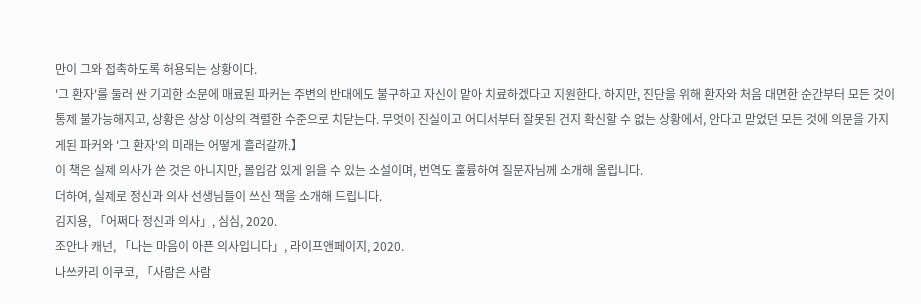만이 그와 접촉하도록 허용되는 상황이다.
'그 환자'를 둘러 싼 기괴한 소문에 매료된 파커는 주변의 반대에도 불구하고 자신이 맡아 치료하겠다고 지원한다. 하지만, 진단을 위해 환자와 처음 대면한 순간부터 모든 것이 통제 불가능해지고, 상황은 상상 이상의 격렬한 수준으로 치닫는다. 무엇이 진실이고 어디서부터 잘못된 건지 확신할 수 없는 상황에서, 안다고 맏었던 모든 것에 의문을 가지게된 파커와 '그 환자'의 미래는 어떻게 흘러갈까.】
이 책은 실제 의사가 쓴 것은 아니지만, 몰입감 있게 읽을 수 있는 소설이며, 번역도 훌륭하여 질문자님께 소개해 올립니다.
더하여, 실제로 정신과 의사 선생님들이 쓰신 책을 소개해 드립니다.
김지용, 「어쩌다 정신과 의사」, 심심, 2020.
조안나 캐넌, 「나는 마음이 아픈 의사입니다」, 라이프앤페이지, 2020.
나쓰카리 이쿠코, 「사람은 사람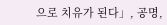으로 치유가 된다」, 공명,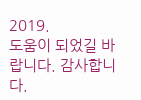2019.
도움이 되었길 바랍니다. 감사합니다.